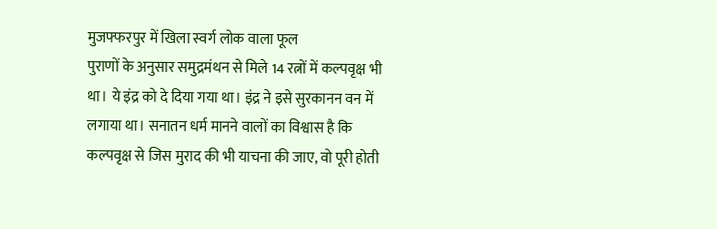मुजफ्फरपुर में खिला स्वर्ग लोक वाला फूल
पुराणों के अनुसार समुद्रमंथन से मिले 14 रत्नों में कल्पवृक्ष भी था। ये इंद्र को दे दिया गया था। इंद्र ने इसे सुरकानन वन में लगाया था। सनातन धर्म मानने वालों का विश्वास है कि कल्पवृक्ष से जिस मुराद की भी याचना की जाए, वो पूरी होती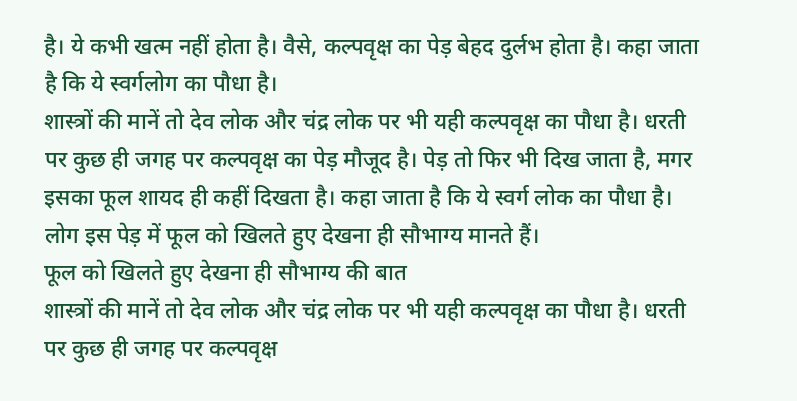है। ये कभी खत्म नहीं होता है। वैसे, कल्पवृक्ष का पेड़ बेहद दुर्लभ होता है। कहा जाता है कि ये स्वर्गलोग का पौधा है।
शास्त्रों की मानें तो देव लोक और चंद्र लोक पर भी यही कल्पवृक्ष का पौधा है। धरती पर कुछ ही जगह पर कल्पवृक्ष का पेड़ मौजूद है। पेड़ तो फिर भी दिख जाता है, मगर इसका फूल शायद ही कहीं दिखता है। कहा जाता है कि ये स्वर्ग लोक का पौधा है। लोग इस पेड़ में फूल को खिलते हुए देखना ही सौभाग्य मानते हैं।
फूल को खिलते हुए देखना ही सौभाग्य की बात
शास्त्रों की मानें तो देव लोक और चंद्र लोक पर भी यही कल्पवृक्ष का पौधा है। धरती पर कुछ ही जगह पर कल्पवृक्ष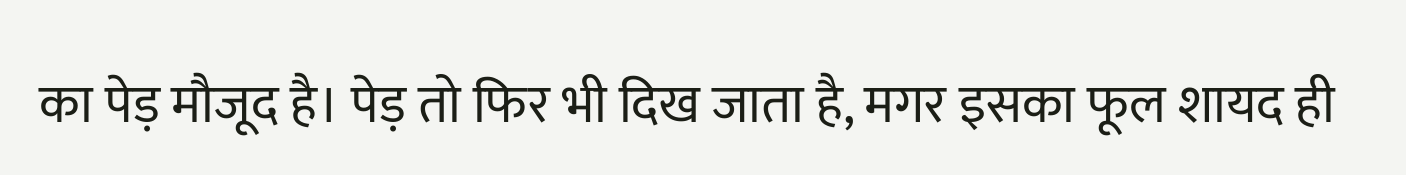का पेड़ मौजूद है। पेड़ तो फिर भी दिख जाता है, मगर इसका फूल शायद ही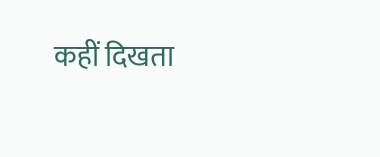कहीं दिखता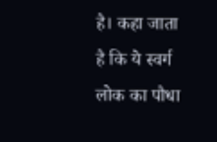है। कहा जाता है कि ये स्वर्ग लोक का पौधा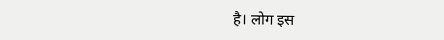है। लोग इस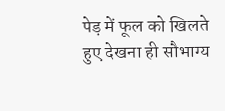पेड़ में फूल को खिलते हुए देखना ही सौभाग्य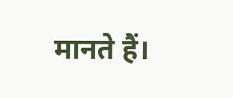मानते हैं।